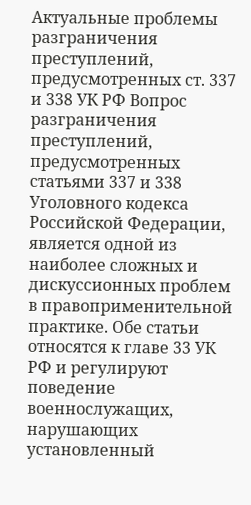Актуальные проблемы разграничения преступлений, предусмотренных ст. 337 и 338 УК РФ Вопрос разграничения преступлений, предусмотренных статьями 337 и 338 Уголовного кодекса Российской Федерации, является одной из наиболее сложных и дискуссионных проблем в правоприменительной практике. Обе статьи относятся к главе 33 УК РФ и регулируют поведение военнослужащих, нарушающих установленный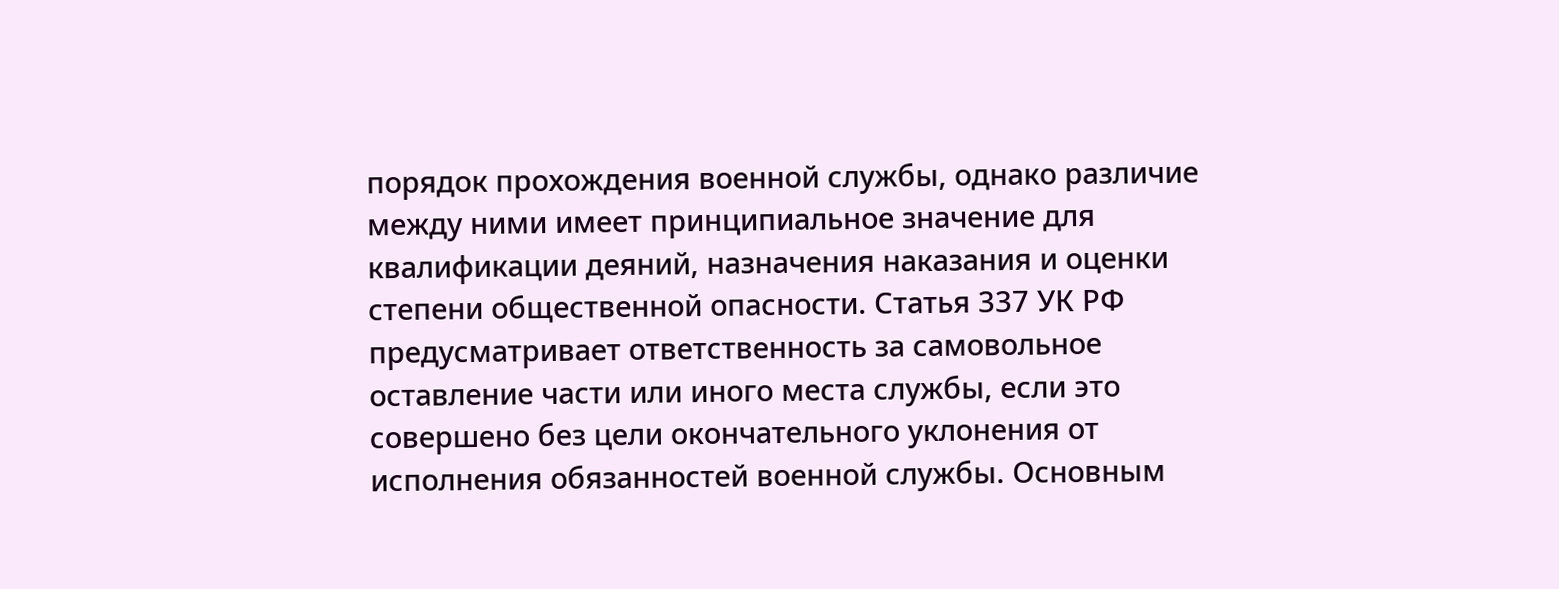порядок прохождения военной службы, однако различие между ними имеет принципиальное значение для квалификации деяний, назначения наказания и оценки степени общественной опасности. Статья 337 УК РФ предусматривает ответственность за самовольное оставление части или иного места службы, если это совершено без цели окончательного уклонения от исполнения обязанностей военной службы. Основным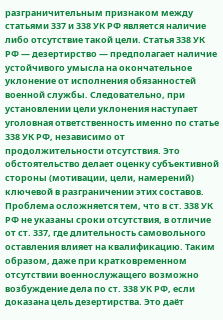разграничительным признаком между статьями 337 и 338 УК РФ является наличие либо отсутствие такой цели. Статья 338 УК РФ — дезертирство — предполагает наличие устойчивого умысла на окончательное уклонение от исполнения обязанностей военной службы. Следовательно, при установлении цели уклонения наступает уголовная ответственность именно по статье 338 УК РФ, независимо от продолжительности отсутствия. Это обстоятельство делает оценку субъективной стороны (мотивации, цели, намерений) ключевой в разграничении этих составов. Проблема осложняется тем, что в ст. 338 УК РФ не указаны сроки отсутствия, в отличие от ст. 337, где длительность самовольного оставления влияет на квалификацию. Таким образом, даже при кратковременном отсутствии военнослужащего возможно возбуждение дела по ст. 338 УК РФ, если доказана цель дезертирства. Это даёт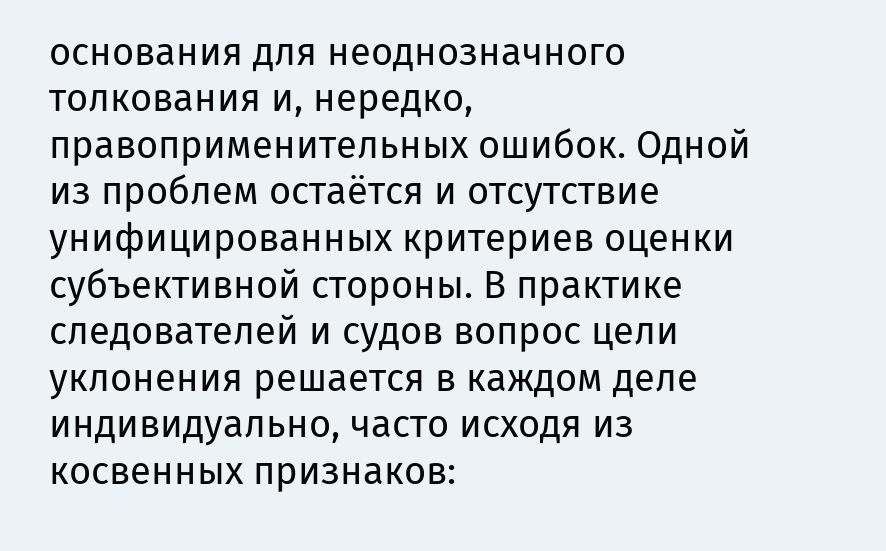основания для неоднозначного толкования и, нередко, правоприменительных ошибок. Одной из проблем остаётся и отсутствие унифицированных критериев оценки субъективной стороны. В практике следователей и судов вопрос цели уклонения решается в каждом деле индивидуально, часто исходя из косвенных признаков: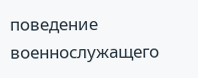поведение военнослужащего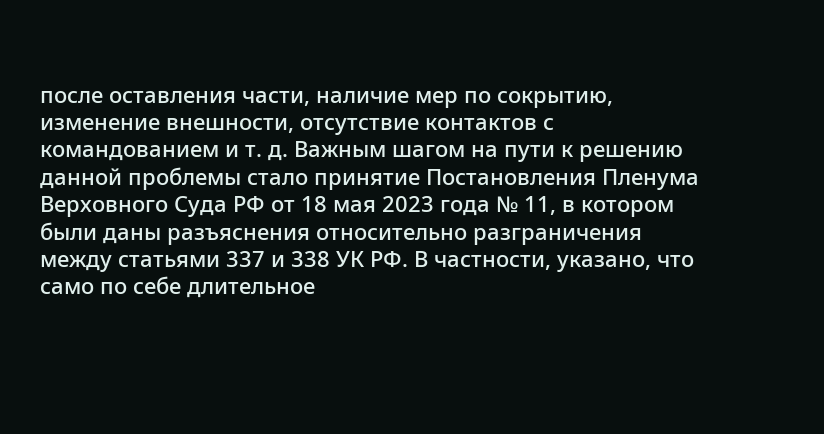после оставления части, наличие мер по сокрытию, изменение внешности, отсутствие контактов с командованием и т. д. Важным шагом на пути к решению данной проблемы стало принятие Постановления Пленума Верховного Суда РФ от 18 мая 2023 года № 11, в котором были даны разъяснения относительно разграничения между статьями 337 и 338 УК РФ. В частности, указано, что само по себе длительное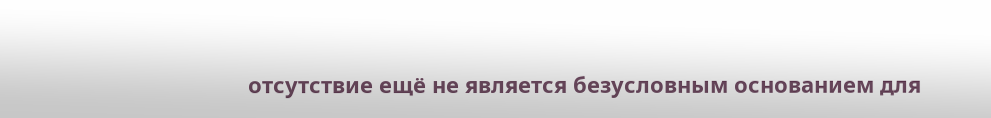отсутствие ещё не является безусловным основанием для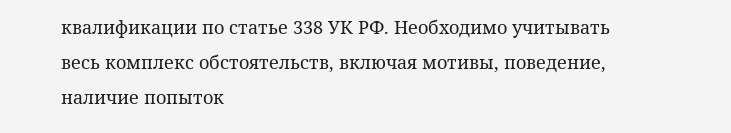квалификации по статье 338 УК РФ. Необходимо учитывать весь комплекс обстоятельств, включая мотивы, поведение, наличие попыток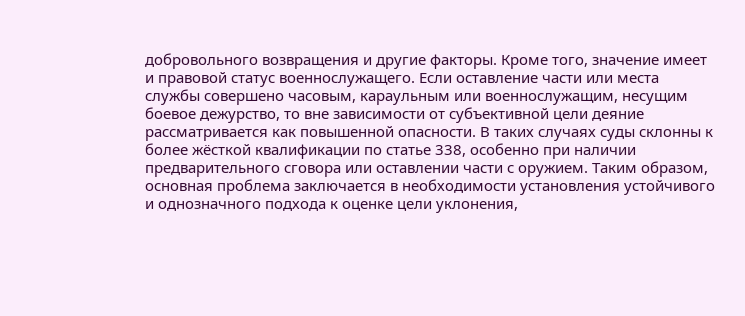добровольного возвращения и другие факторы. Кроме того, значение имеет и правовой статус военнослужащего. Если оставление части или места службы совершено часовым, караульным или военнослужащим, несущим боевое дежурство, то вне зависимости от субъективной цели деяние рассматривается как повышенной опасности. В таких случаях суды склонны к более жёсткой квалификации по статье 338, особенно при наличии предварительного сговора или оставлении части с оружием. Таким образом, основная проблема заключается в необходимости установления устойчивого и однозначного подхода к оценке цели уклонения,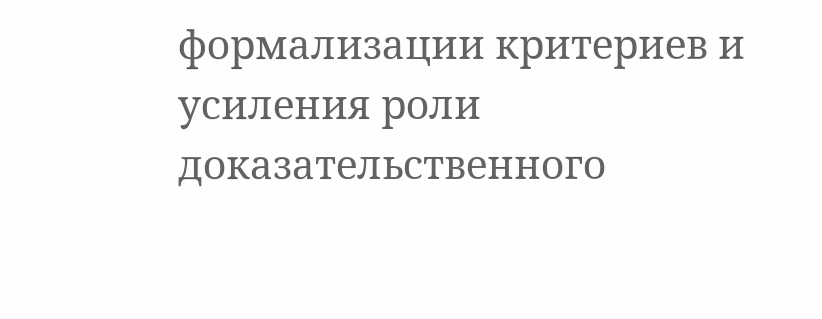формализации критериев и усиления роли доказательственного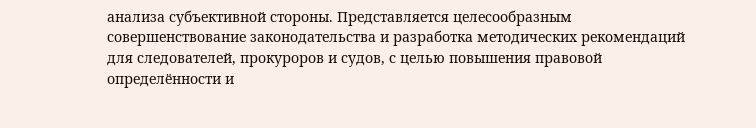анализа субъективной стороны. Представляется целесообразным совершенствование законодательства и разработка методических рекомендаций для следователей, прокуроров и судов, с целью повышения правовой определённости и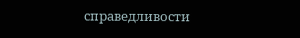справедливости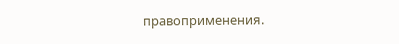правоприменения.